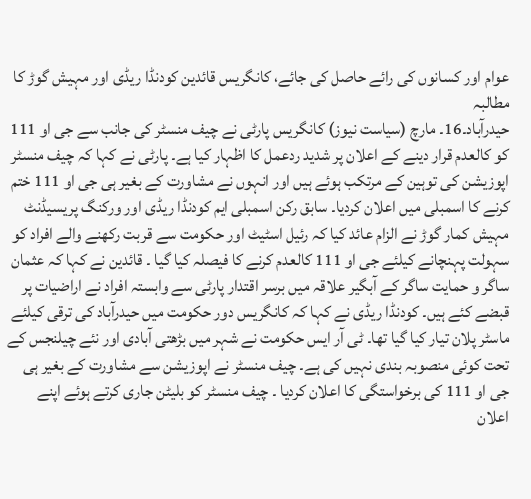عوام اور کسانوں کی رائے حاصل کی جائے، کانگریس قائدین کودنڈا ریڈی اور مہیش گوڑ کا مطالبہ
حیدرآباد۔16۔ مارچ (سیاست نیوز) کانگریس پارٹی نے چیف منسٹر کی جانب سے جی او 111 کو کالعدم قرار دینے کے اعلان پر شدید ردعمل کا اظہار کیا ہے۔ پارٹی نے کہا کہ چیف منسٹر اپوزیشن کی توہین کے مرتکب ہوئے ہیں اور انہوں نے مشاورت کے بغیر ہی جی او 111 ختم کرنے کا اسمبلی میں اعلان کردیا۔ سابق رکن اسمبلی ایم کودنڈا ریڈی اور ورکنگ پریسیڈنٹ مہیش کمار گوڑ نے الزام عائد کیا کہ رئیل اسٹیٹ اور حکومت سے قربت رکھنے والے افراد کو سہولت پہنچانے کیلئے جی او 111 کالعدم کرنے کا فیصلہ کیا گیا ۔ قائدین نے کہا کہ عثمان ساگر و حمایت ساگر کے آبگیر علاقہ میں برسر اقتدار پارٹی سے وابستہ افراد نے اراضیات پر قبضے کئے ہیں۔ کودنڈا ریڈی نے کہا کہ کانگریس دور حکومت میں حیدرآباد کی ترقی کیلئے ماسٹر پلان تیار کیا گیا تھا۔ ٹی آر ایس حکومت نے شہر میں بڑھتی آبادی اور نئے چیلنجس کے تحت کوئی منصوبہ بندی نہیں کی ہے۔ چیف منسٹر نے اپوزیشن سے مشاورت کے بغیر ہی جی او 111 کی برخواستگی کا اعلان کردیا ۔ چیف منسٹر کو بلیٹن جاری کرتے ہوئے اپنے اعلان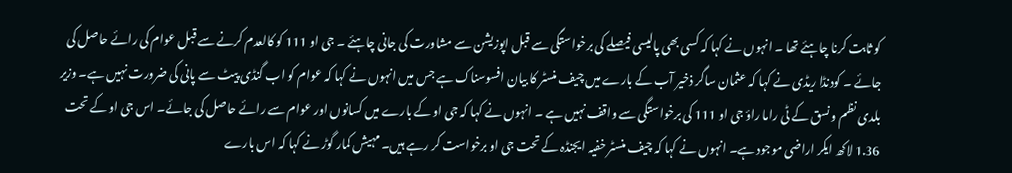کو ثابت کرنا چاہئے تھا ۔ انہوں نے کہا کہ کسی بھی پالیسی فیصلے کی برخواستگی سے قبل اپوزیشن سے مشاورت کی جانی چاہئے ۔ جی او 111 کو کالعدم کرنے سے قبل عوام کی رائے حاصل کی جائے ۔ کودنڈا ریڈی نے کہا کہ عثمان ساگر ذخیر آب کے بارے میں چیف منسٹر کا بیان افسوسناک ہے جس میں انہوں نے کہا کہ عوام کو اب گنڈی پیٹ سے پانی کی ضرورت نہیں ہے۔ وزیر بلدی نظم و نسق کے ٹی راما راؤ جی او 111 کی برخواستگی سے واقف نہیں ہے ۔ انہوں نے کہا کہ جی او کے بارے میں کسانوں اور عوام سے رائے حاصل کی جائے۔ اس جی او کے تحت 1.36 لاکھ ایکر اراضی موجود ہے۔ انہوں نے کہا کہ چیف منسٹر خفیہ ایجنڈہ کے تحت جی او برخواست کر رہے ہیں۔ مہیش کمار گوڑ نے کہا کہ اس بارے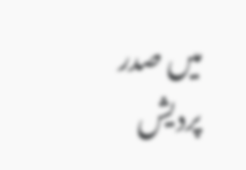میں صدر پردیش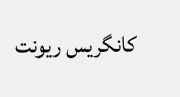کانگریس ریونت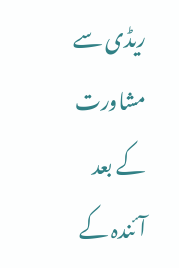ریڈی سے مشاورت کے بعد آئندہ کے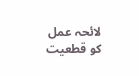لائحہ عمل کو قطعیت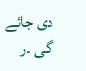دی جائے گی ۔ر